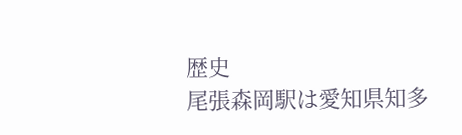歴史
尾張森岡駅は愛知県知多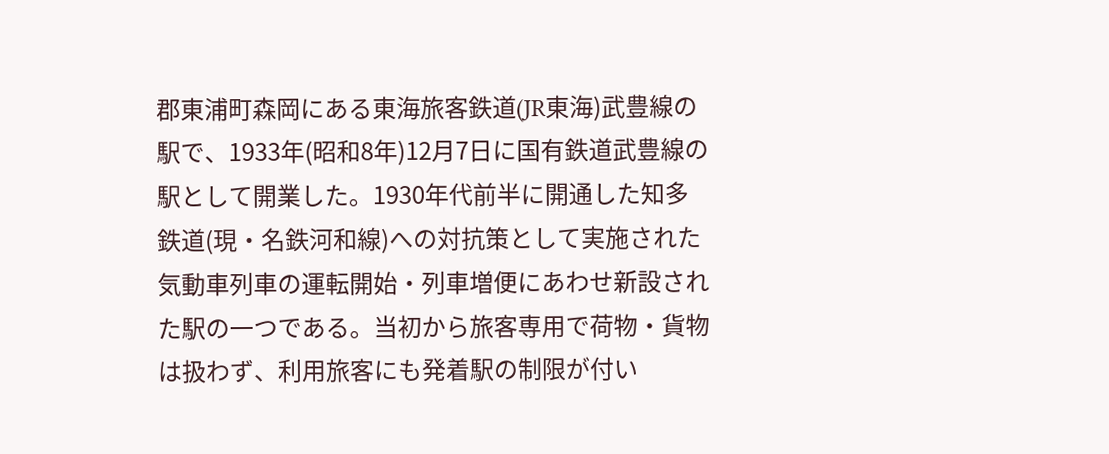郡東浦町森岡にある東海旅客鉄道(JR東海)武豊線の駅で、1933年(昭和8年)12月7日に国有鉄道武豊線の駅として開業した。1930年代前半に開通した知多鉄道(現・名鉄河和線)への対抗策として実施された気動車列車の運転開始・列車増便にあわせ新設された駅の一つである。当初から旅客専用で荷物・貨物は扱わず、利用旅客にも発着駅の制限が付い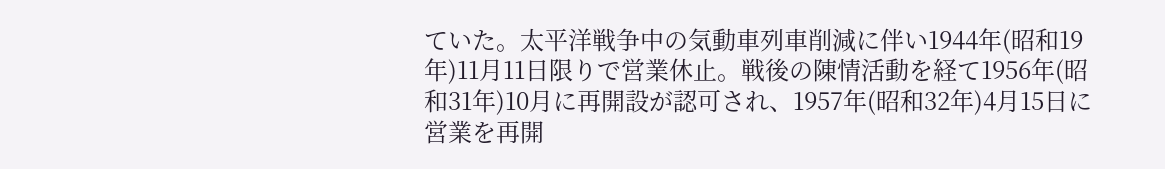ていた。太平洋戦争中の気動車列車削減に伴い1944年(昭和19年)11月11日限りで営業休止。戦後の陳情活動を経て1956年(昭和31年)10月に再開設が認可され、1957年(昭和32年)4月15日に営業を再開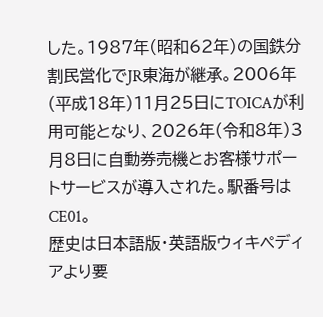した。1987年(昭和62年)の国鉄分割民営化でJR東海が継承。2006年(平成18年)11月25日にTOICAが利用可能となり、2026年(令和8年)3月8日に自動券売機とお客様サポートサービスが導入された。駅番号はCE01。
歴史は日本語版・英語版ウィキペディアより要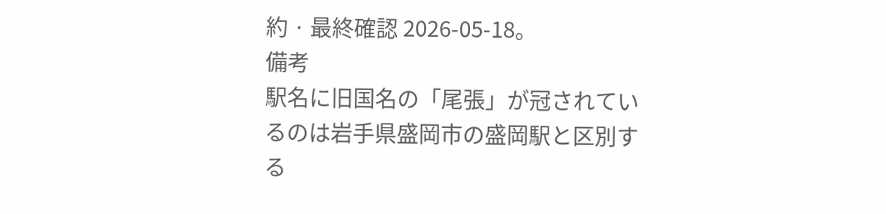約 · 最終確認 2026-05-18。
備考
駅名に旧国名の「尾張」が冠されているのは岩手県盛岡市の盛岡駅と区別する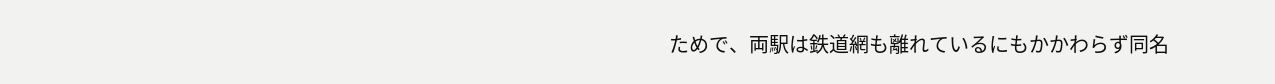ためで、両駅は鉄道網も離れているにもかかわらず同名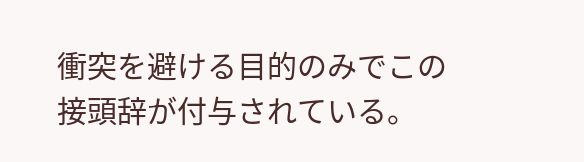衝突を避ける目的のみでこの接頭辞が付与されている。